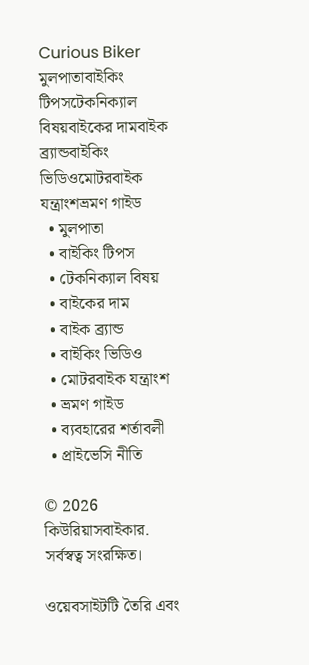Curious Biker
মুলপাতাবাইকিং টিপসটেকনিক্যাল বিষয়বাইকের দামবাইক ব্র্যান্ডবাইকিং ভিডিওমোটরবাইক যন্ত্রাংশভ্রমণ গাইড
  • মুলপাতা
  • বাইকিং টিপস
  • টেকনিক্যাল বিষয়
  • বাইকের দাম
  • বাইক ব্র্যান্ড
  • বাইকিং ভিডিও
  • মোটরবাইক যন্ত্রাংশ
  • ভ্রমণ গাইড
  • ব্যবহারের শর্তাবলী
  • প্রাইভেসি নীতি

© 2026 কিউরিয়াসবাইকার. সর্বস্বত্ব সংরক্ষিত।

ওয়েবসাইটটি তৈরি এবং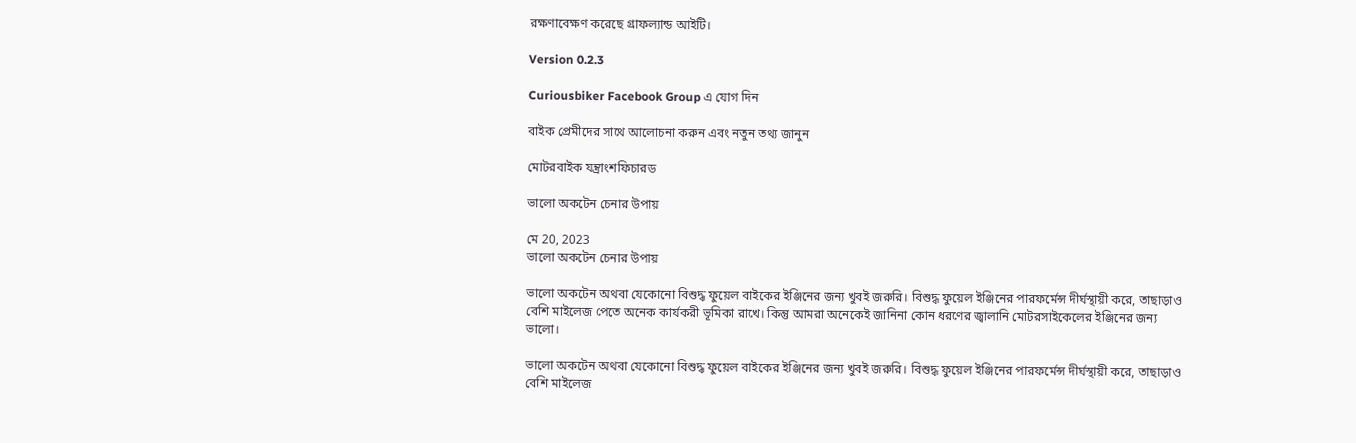রক্ষণাবেক্ষণ করেছে গ্রাফল্যান্ড আইটি।

Version 0.2.3

Curiousbiker Facebook Group এ যোগ দিন

বাইক প্রেমীদের সাথে আলোচনা করুন এবং নতুন তথ্য জানুন

মোটরবাইক যন্ত্রাংশফিচারড

ভালো অকটেন চেনার উপায়

মে 20, 2023
ভালো অকটেন চেনার উপায়

ভালো অকটেন অথবা যেকোনো বিশুদ্ধ ফুয়েল বাইকের ইঞ্জিনের জন্য খুবই জরুরি। বিশুদ্ধ ফুয়েল ইঞ্জিনের পারফর্মেন্স দীর্ঘস্থায়ী করে, তাছাড়াও বেশি মাইলেজ পেতে অনেক কার্যকরী ভূমিকা রাখে। কিন্তু আমরা অনেকেই জানিনা কোন ধরণের জ্বালানি মোটরসাইকেলের ইঞ্জিনের জন্য ভালো।

ভালো অকটেন অথবা যেকোনো বিশুদ্ধ ফুয়েল বাইকের ইঞ্জিনের জন্য খুবই জরুরি। বিশুদ্ধ ফুয়েল ইঞ্জিনের পারফর্মেন্স দীর্ঘস্থায়ী করে, তাছাড়াও বেশি মাইলেজ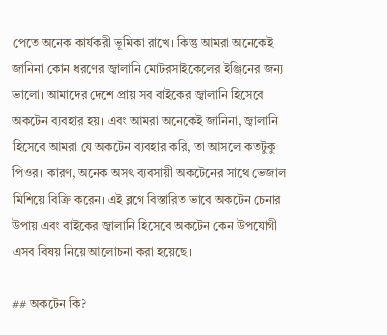পেতে অনেক কার্যকরী ভূমিকা রাখে। কিন্তু আমরা অনেকেই জানিনা কোন ধরণের জ্বালানি মোটরসাইকেলের ইঞ্জিনের জন্য ভালো। আমাদের দেশে প্রায় সব বাইকের জ্বালানি হিসেবে অকটেন ব্যবহার হয়। এবং আমরা অনেকেই জানিনা, জ্বালানি হিসেবে আমরা যে অকটেন ব্যবহার করি, তা আসলে কতটুকু পিওর। কারণ, অনেক অসৎ ব্যবসায়ী অকটেনের সাথে ভেজাল মিশিয়ে বিক্রি করেন। এই ব্লগে বিস্তারিত ভাবে অকটেন চেনার উপায় এবং বাইকের জ্বালানি হিসেবে অকটেন কেন উপযোগী এসব বিষয় নিয়ে আলোচনা করা হয়েছে।

## অকটেন কি?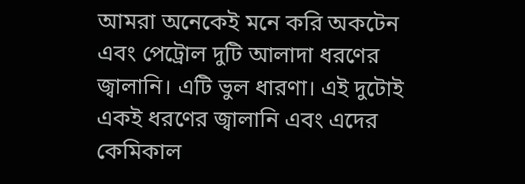আমরা অনেকেই মনে করি অকটেন এবং পেট্রোল দুটি আলাদা ধরণের জ্বালানি। এটি ভুল ধারণা। এই দুটোই একই ধরণের জ্বালানি এবং এদের কেমিকাল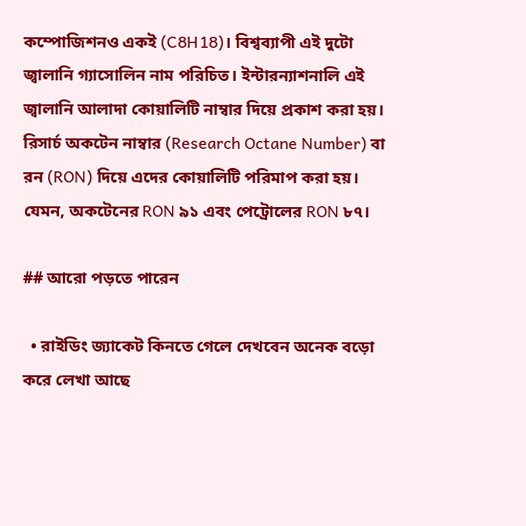কম্পোজিশনও একই (C8H18)। বিশ্বব্যাপী এই দুটো জ্বালানি গ্যাসোলিন নাম পরিচিত। ইন্টারন্যাশনালি এই জ্বালানি আলাদা কোয়ালিটি নাম্বার দিয়ে প্রকাশ করা হয়। রিসার্চ অকটেন নাম্বার (Research Octane Number) বা রন (RON) দিয়ে এদের কোয়ালিটি পরিমাপ করা হয়। যেমন, অকটেনের RON ৯১ এবং পেট্রোলের RON ৮৭।

## আরো পড়তে পারেন

  • রাইডিং জ্যাকেট কিনতে গেলে দেখবেন অনেক বড়ো করে লেখা আছে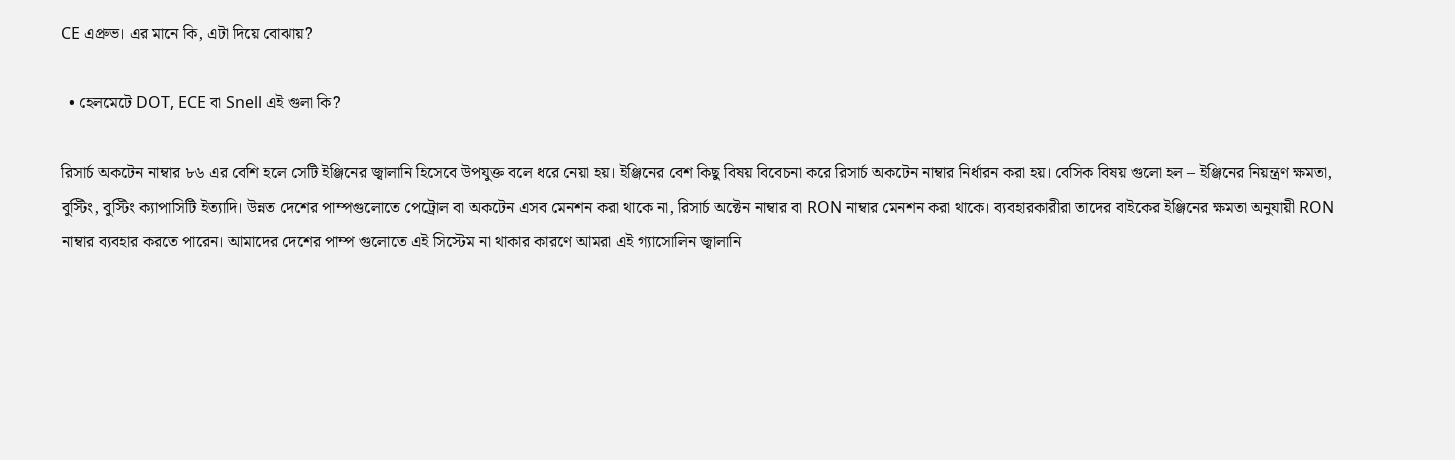CE এপ্রুভ। এর মানে কি, এটা দিয়ে বোঝায়?

  • হেলমেটে DOT, ECE বা Snell এই গুলা কি?

রিসার্চ অকটেন নাম্বার ৮৬ এর বেশি হলে সেটি ইঞ্জিনের জ্বালানি হিসেবে উপযুক্ত বলে ধরে নেয়া হয়। ইঞ্জিনের বেশ কিছু বিষয় বিবেচনা করে রিসার্চ অকটেন নাম্বার নির্ধারন করা হয়। বেসিক বিষয় গুলো হল – ইঞ্জিনের নিয়ন্ত্রণ ক্ষমতা, বুস্টিং, বুস্টিং ক্যাপাসিটি ইত্যাদি। উন্নত দেশের পাম্পগুলোতে পেট্রোল বা অকটেন এসব মেনশন করা থাকে না, রিসার্চ অক্টেন নাম্বার বা RON নাম্বার মেনশন করা থাকে। ব্যবহারকারীরা তাদের বাইকের ইঞ্জিনের ক্ষমতা অনুযায়ী RON নাম্বার ব্যবহার করতে পারেন। আমাদের দেশের পাম্প গুলোতে এই সিস্টেম না থাকার কারণে আমরা এই গ্যাসোলিন জ্বালানি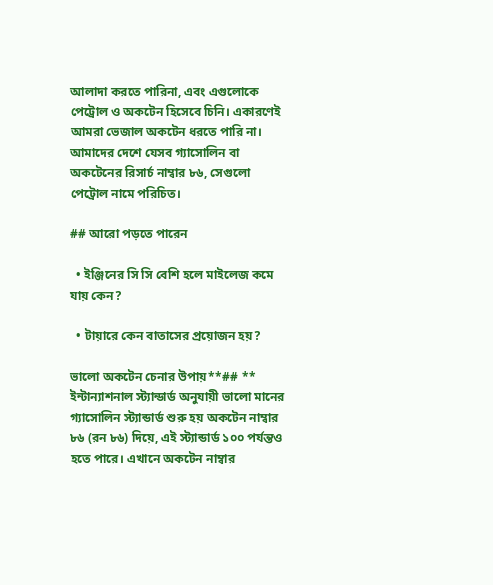আলাদা করতে পারিনা, এবং এগুলোকে পেট্রোল ও অকটেন হিসেবে চিনি। একারণেই আমরা ভেজাল অকটেন ধরতে পারি না। আমাদের দেশে যেসব গ্যাসোলিন বা অকটেনের রিসার্চ নাম্বার ৮৬, সেগুলো পেট্রোল নামে পরিচিত।

## আরো পড়তে পারেন

  • ইঞ্জিনের সি সি বেশি হলে মাইলেজ কমে যায় কেন?

  • টায়ারে কেন বাতাসের প্রয়োজন হয়?

ভালো অকটেন চেনার উপায়**## ** ইন্টান্যাশনাল স্ট্যান্ডার্ড অনুযায়ী ভালো মানের গ্যাসোলিন স্ট্যান্ডার্ড শুরু হয় অকটেন নাম্বার ৮৬ (রন ৮৬) দিয়ে, এই স্ট্যান্ডার্ড ১০০ পর্যন্তও হতে পারে। এখানে অকটেন নাম্বার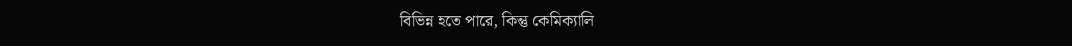বিভিন্ন হতে পারে, কিন্তু কেমিক্যালি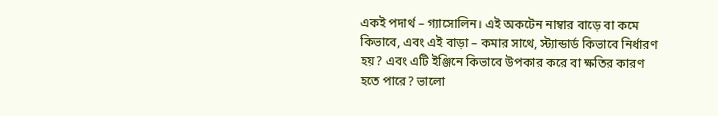একই পদার্থ – গ্যাসোলিন। এই অকটেন নাম্বার বাড়ে বা কমে কিভাবে, এবং এই বাড়া – কমার সাথে, স্ট্যান্ডার্ড কিভাবে নির্ধারণ হয়? এবং এটি ইঞ্জিনে কিভাবে উপকার করে বা ক্ষতির কারণ হতে পারে? ভালো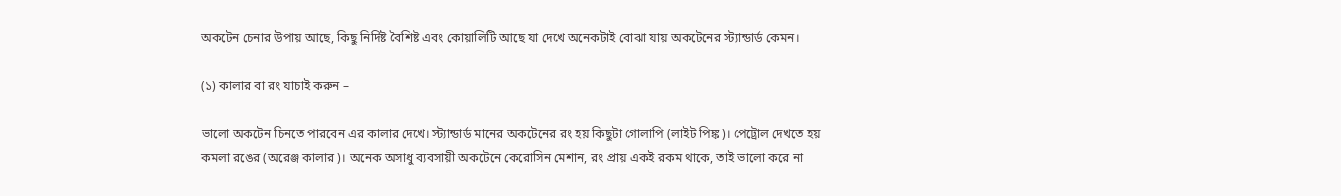অকটেন চেনার উপায় আছে, কিছু নির্দিষ্ট বৈশিষ্ট এবং কোয়ালিটি আছে যা দেখে অনেকটাই বোঝা যায় অকটেনের স্ট্যান্ডার্ড কেমন।

(১) কালার বা রং যাচাই করুন –

ভালো অকটেন চিনতে পারবেন এর কালার দেখে। স্ট্যান্ডার্ড মানের অকটেনের রং হয় কিছুটা গোলাপি (লাইট পিঙ্ক)। পেট্রোল দেখতে হয় কমলা রঙের (অরেঞ্জ কালার)। অনেক অসাধু ব্যবসায়ী অকটেনে কেরোসিন মেশান, রং প্রায় একই রকম থাকে, তাই ভালো করে না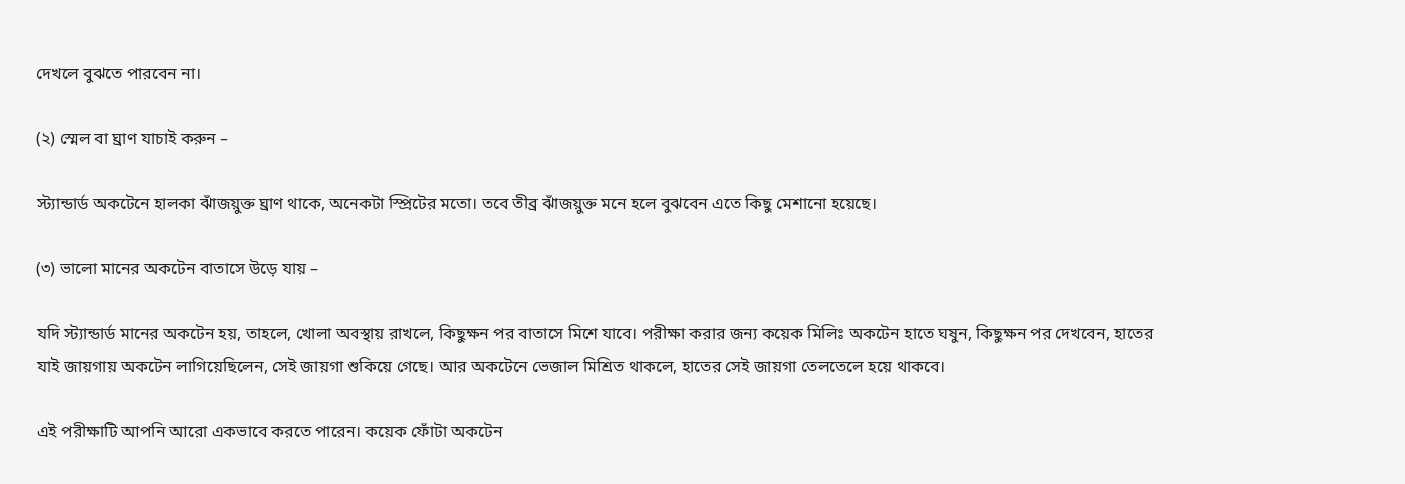দেখলে বুঝতে পারবেন না।

(২) স্মেল বা ঘ্রাণ যাচাই করুন –

স্ট্যান্ডার্ড অকটেনে হালকা ঝাঁজয়ুক্ত ঘ্রাণ থাকে, অনেকটা স্প্রিটের মতো। তবে তীব্র ঝাঁজয়ুক্ত মনে হলে বুঝবেন এতে কিছু মেশানো হয়েছে।

(৩) ভালো মানের অকটেন বাতাসে উড়ে যায় –

যদি স্ট্যান্ডার্ড মানের অকটেন হয়, তাহলে, খোলা অবস্থায় রাখলে, কিছুক্ষন পর বাতাসে মিশে যাবে। পরীক্ষা করার জন্য কয়েক মিলিঃ অকটেন হাতে ঘষুন, কিছুক্ষন পর দেখবেন, হাতের যাই জায়গায় অকটেন লাগিয়েছিলেন, সেই জায়গা শুকিয়ে গেছে। আর অকটেনে ভেজাল মিশ্রিত থাকলে, হাতের সেই জায়গা তেলতেলে হয়ে থাকবে।

এই পরীক্ষাটি আপনি আরো একভাবে করতে পারেন। কয়েক ফোঁটা অকটেন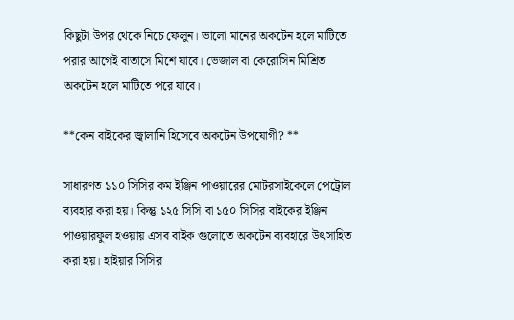কিছুটা উপর থেকে নিচে ফেলুন। ভালো মানের অকটেন হলে মাটিতে পরার আগেই বাতাসে মিশে যাবে। ভেজাল বা কেরোসিন মিশ্রিত অকটেন হলে মাটিতে পরে যাবে।

**কেন বাইকের জ্বালানি হিসেবে অকটেন উপযোগী? **

সাধারণত ১১০ সিসির কম ইঞ্জিন পাওয়ারের মোটরসাইকেলে পেট্রোল ব্যবহার করা হয়। কিন্তু ১২৫ সিসি বা ১৫০ সিসির বাইকের ইঞ্জিন পাওয়ারফুল হওয়ায় এসব বাইক গুলোতে অকটেন ব্যবহারে উৎসাহিত করা হয়। হাইয়ার সিসির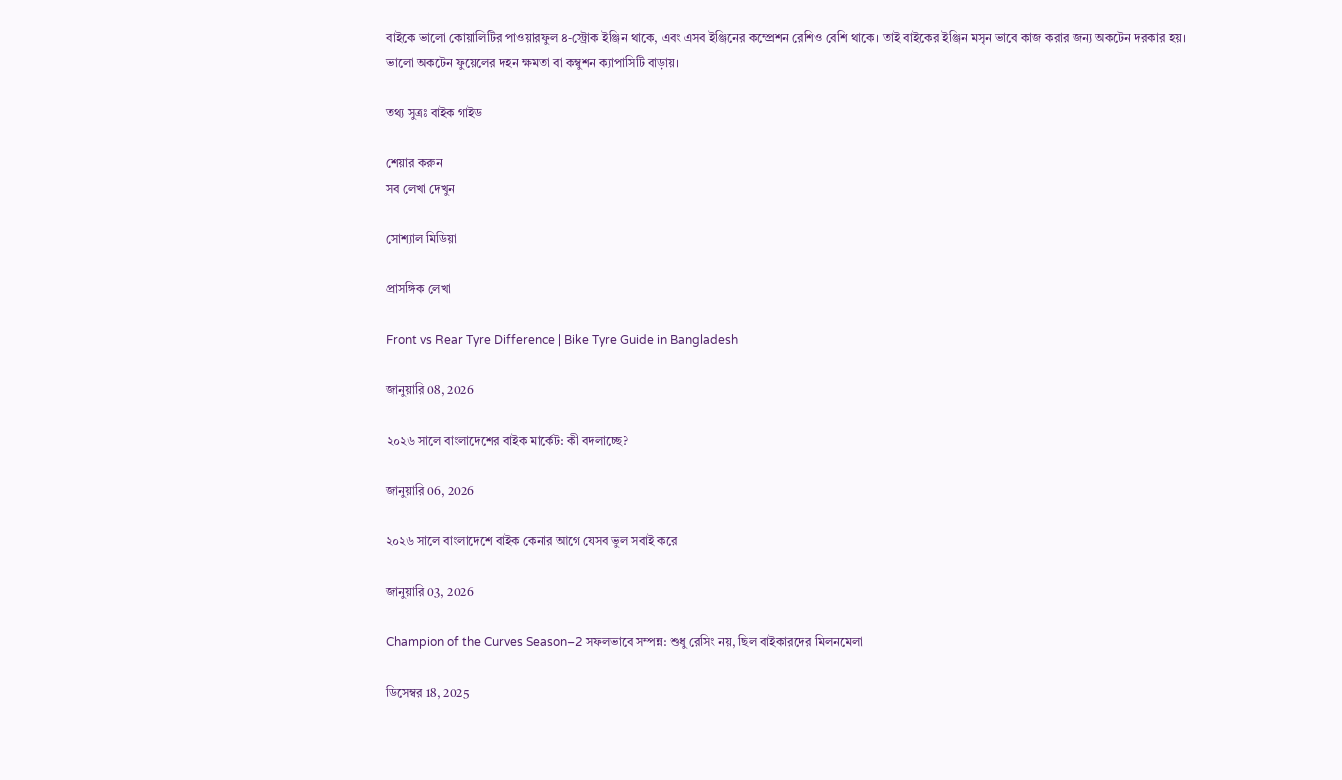বাইকে ভালো কোয়ালিটির পাওয়ারফুল ৪-স্ট্রোক ইঞ্জিন থাকে, এবং এসব ইঞ্জিনের কম্প্রেশন রেশিও বেশি থাকে। তাই বাইকের ইঞ্জিন মসৃন ভাবে কাজ করার জন্য অকটেন দরকার হয়। ভালো অকটেন ফুয়েলের দহন ক্ষমতা বা কম্বুশন ক্যাপাসিটি বাড়ায়।

তথ্য সুত্রঃ বাইক গাইড

শেয়ার করুন
সব লেখা দেখুন

সোশ্যাল মিডিয়া

প্রাসঙ্গিক লেখা

Front vs Rear Tyre Difference | Bike Tyre Guide in Bangladesh

জানুয়ারি 08, 2026

২০২৬ সালে বাংলাদেশের বাইক মার্কেট: কী বদলাচ্ছে?

জানুয়ারি 06, 2026

২০২৬ সালে বাংলাদেশে বাইক কেনার আগে যেসব ভুল সবাই করে

জানুয়ারি 03, 2026

Champion of the Curves Season–2 সফলভাবে সম্পন্ন: শুধু রেসিং নয়, ছিল বাইকারদের মিলনমেলা

ডিসেম্বর 18, 2025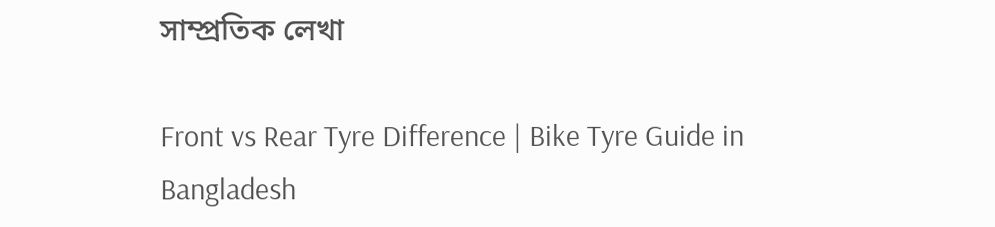সাম্প্রতিক লেখা

Front vs Rear Tyre Difference | Bike Tyre Guide in Bangladesh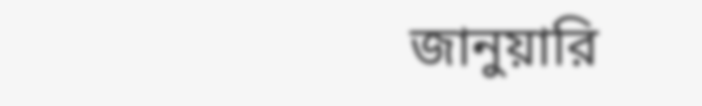জানুয়ারি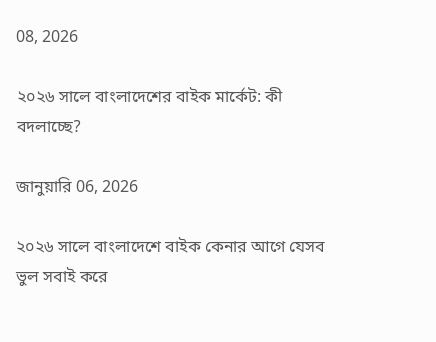08, 2026

২০২৬ সালে বাংলাদেশের বাইক মার্কেট: কী বদলাচ্ছে?

জানুয়ারি 06, 2026

২০২৬ সালে বাংলাদেশে বাইক কেনার আগে যেসব ভুল সবাই করে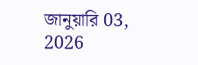জানুয়ারি 03, 2026